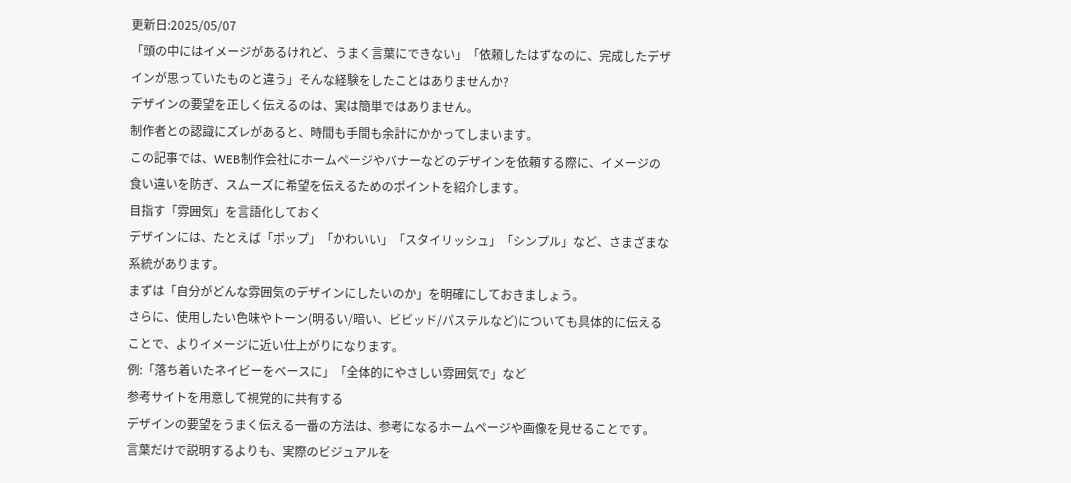更新日:2025/05/07
「頭の中にはイメージがあるけれど、うまく言葉にできない」「依頼したはずなのに、完成したデザインが思っていたものと違う」そんな経験をしたことはありませんか?
デザインの要望を正しく伝えるのは、実は簡単ではありません。
制作者との認識にズレがあると、時間も手間も余計にかかってしまいます。
この記事では、WEB制作会社にホームページやバナーなどのデザインを依頼する際に、イメージの食い違いを防ぎ、スムーズに希望を伝えるためのポイントを紹介します。
目指す「雰囲気」を言語化しておく
デザインには、たとえば「ポップ」「かわいい」「スタイリッシュ」「シンプル」など、さまざまな系統があります。
まずは「自分がどんな雰囲気のデザインにしたいのか」を明確にしておきましょう。
さらに、使用したい色味やトーン(明るい/暗い、ビビッド/パステルなど)についても具体的に伝えることで、よりイメージに近い仕上がりになります。
例:「落ち着いたネイビーをベースに」「全体的にやさしい雰囲気で」など
参考サイトを用意して視覚的に共有する
デザインの要望をうまく伝える一番の方法は、参考になるホームページや画像を見せることです。
言葉だけで説明するよりも、実際のビジュアルを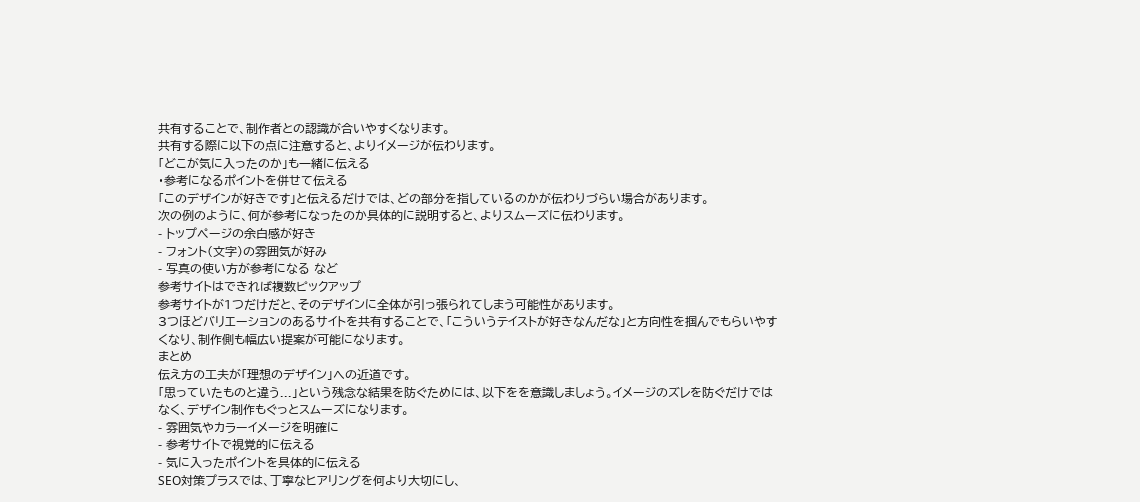共有することで、制作者との認識が合いやすくなります。
共有する際に以下の点に注意すると、よりイメージが伝わります。
「どこが気に入ったのか」も一緒に伝える
・参考になるポイントを併せて伝える
「このデザインが好きです」と伝えるだけでは、どの部分を指しているのかが伝わりづらい場合があります。
次の例のように、何が参考になったのか具体的に説明すると、よりスムーズに伝わります。
- トップページの余白感が好き
- フォント(文字)の雰囲気が好み
- 写真の使い方が参考になる など
参考サイトはできれば複数ピックアップ
参考サイトが1つだけだと、そのデザインに全体が引っ張られてしまう可能性があります。
3つほどバリエーションのあるサイトを共有することで、「こういうテイストが好きなんだな」と方向性を掴んでもらいやすくなり、制作側も幅広い提案が可能になります。
まとめ
伝え方の工夫が「理想のデザイン」への近道です。
「思っていたものと違う...」という残念な結果を防ぐためには、以下をを意識しましょう。イメージのズレを防ぐだけではなく、デザイン制作もぐっとスムーズになります。
- 雰囲気やカラーイメージを明確に
- 参考サイトで視覚的に伝える
- 気に入ったポイントを具体的に伝える
SEO対策プラスでは、丁寧なヒアリングを何より大切にし、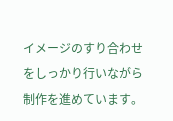イメージのすり合わせをしっかり行いながら制作を進めています。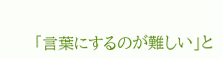「言葉にするのが難しい」と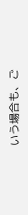いう場合も、ご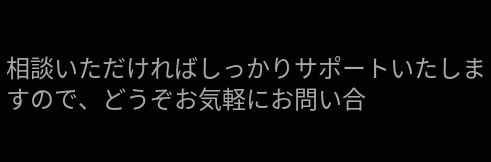相談いただければしっかりサポートいたしますので、どうぞお気軽にお問い合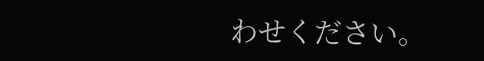わせください。